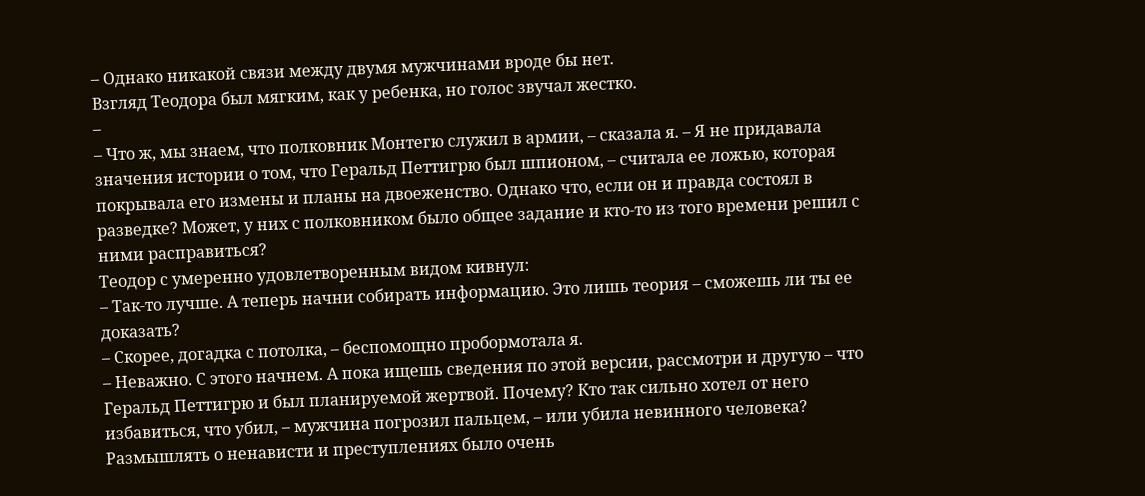– Однако никакой связи между двумя мужчинами вроде бы нет.
Взгляд Теодора был мягким, как у ребенка, но голос звучал жестко.
–
– Что ж, мы знаем, что полковник Монтегю служил в армии, – сказала я. – Я не придавала значения истории о том, что Геральд Петтигрю был шпионом, – считала ее ложью, которая покрывала его измены и планы на двоеженство. Однако что, если он и правда состоял в разведке? Может, у них с полковником было общее задание и кто-то из того времени решил с ними расправиться?
Теодор с умеренно удовлетворенным видом кивнул:
– Так-то лучше. А теперь начни собирать информацию. Это лишь теория – сможешь ли ты ее доказать?
– Скорее, догадка с потолка, – беспомощно пробормотала я.
– Неважно. С этого начнем. А пока ищешь сведения по этой версии, рассмотри и другую – что Геральд Петтигрю и был планируемой жертвой. Почему? Кто так сильно хотел от него избавиться, что убил, – мужчина погрозил пальцем, – или убила невинного человека?
Размышлять о ненависти и преступлениях было очень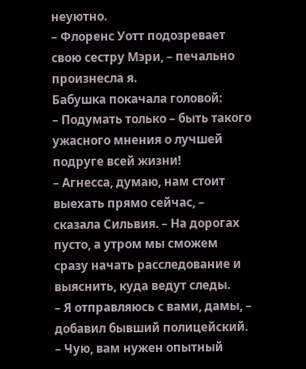неуютно.
– Флоренс Уотт подозревает свою сестру Мэри, – печально произнесла я.
Бабушка покачала головой:
– Подумать только – быть такого ужасного мнения о лучшей подруге всей жизни!
– Агнесса, думаю, нам стоит выехать прямо сейчас, – сказала Сильвия. – На дорогах пусто, а утром мы сможем сразу начать расследование и выяснить, куда ведут следы.
– Я отправляюсь с вами, дамы, – добавил бывший полицейский. – Чую, вам нужен опытный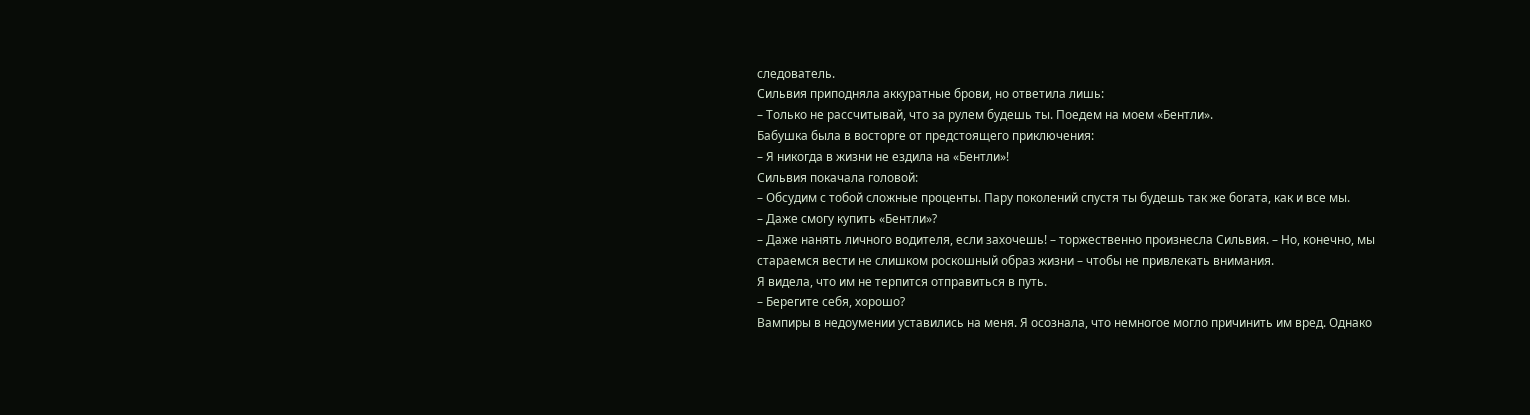следователь.
Сильвия приподняла аккуратные брови, но ответила лишь:
– Только не рассчитывай, что за рулем будешь ты. Поедем на моем «Бентли».
Бабушка была в восторге от предстоящего приключения:
– Я никогда в жизни не ездила на «Бентли»!
Сильвия покачала головой:
– Обсудим с тобой сложные проценты. Пару поколений спустя ты будешь так же богата, как и все мы.
– Даже смогу купить «Бентли»?
– Даже нанять личного водителя, если захочешь! – торжественно произнесла Сильвия. – Но, конечно, мы стараемся вести не слишком роскошный образ жизни – чтобы не привлекать внимания.
Я видела, что им не терпится отправиться в путь.
– Берегите себя, хорошо?
Вампиры в недоумении уставились на меня. Я осознала, что немногое могло причинить им вред. Однако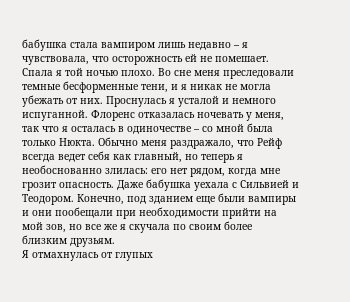бабушка стала вампиром лишь недавно – я чувствовала, что осторожность ей не помешает.
Спала я той ночью плохо. Во сне меня преследовали темные бесформенные тени, и я никак не могла убежать от них. Проснулась я усталой и немного испуганной. Флоренс отказалась ночевать у меня, так что я осталась в одиночестве – со мной была только Нюкта. Обычно меня раздражало, что Рейф всегда ведет себя как главный, но теперь я необоснованно злилась: его нет рядом, когда мне грозит опасность. Даже бабушка уехала с Сильвией и Теодором. Конечно, под зданием еще были вампиры и они пообещали при необходимости прийти на мой зов, но все же я скучала по своим более близким друзьям.
Я отмахнулась от глупых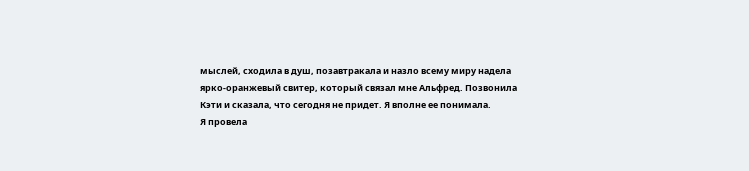мыслей, сходила в душ, позавтракала и назло всему миру надела ярко-оранжевый свитер, который связал мне Альфред. Позвонила Кэти и сказала, что сегодня не придет. Я вполне ее понимала.
Я провела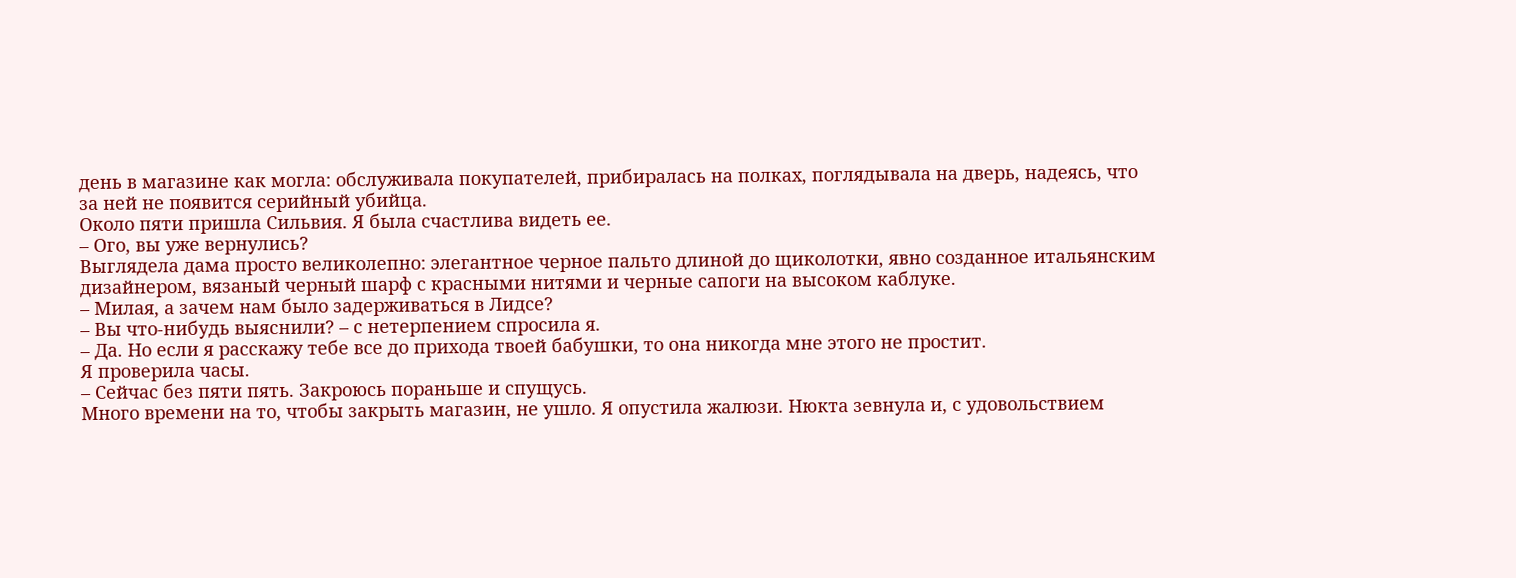день в магазине как могла: обслуживала покупателей, прибиралась на полках, поглядывала на дверь, надеясь, что за ней не появится серийный убийца.
Около пяти пришла Сильвия. Я была счастлива видеть ее.
– Ого, вы уже вернулись?
Выглядела дама просто великолепно: элегантное черное пальто длиной до щиколотки, явно созданное итальянским дизайнером, вязаный черный шарф с красными нитями и черные сапоги на высоком каблуке.
– Милая, а зачем нам было задерживаться в Лидсе?
– Вы что-нибудь выяснили? – с нетерпением спросила я.
– Да. Но если я расскажу тебе все до прихода твоей бабушки, то она никогда мне этого не простит.
Я проверила часы.
– Сейчас без пяти пять. Закроюсь пораньше и спущусь.
Много времени на то, чтобы закрыть магазин, не ушло. Я опустила жалюзи. Нюкта зевнула и, с удовольствием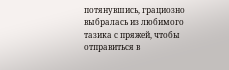потянувшись, грациозно выбралась из любимого тазика с пряжей, чтобы отправиться в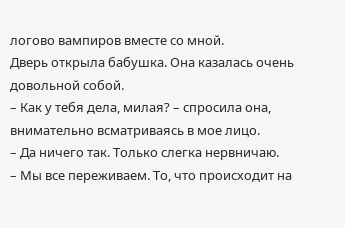логово вампиров вместе со мной.
Дверь открыла бабушка. Она казалась очень довольной собой.
– Как у тебя дела, милая? – спросила она, внимательно всматриваясь в мое лицо.
– Да ничего так. Только слегка нервничаю.
– Мы все переживаем. То, что происходит на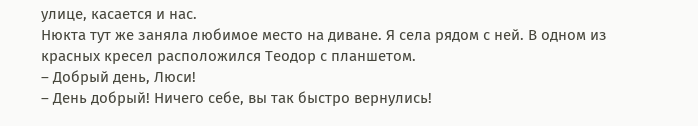улице, касается и нас.
Нюкта тут же заняла любимое место на диване. Я села рядом с ней. В одном из красных кресел расположился Теодор с планшетом.
– Добрый день, Люси!
– День добрый! Ничего себе, вы так быстро вернулись!